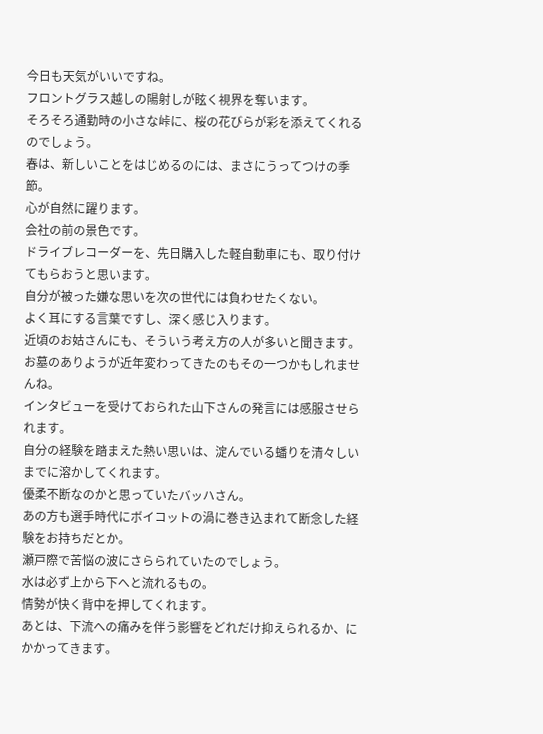今日も天気がいいですね。
フロントグラス越しの陽射しが眩く視界を奪います。
そろそろ通勤時の小さな峠に、桜の花びらが彩を添えてくれるのでしょう。
春は、新しいことをはじめるのには、まさにうってつけの季節。
心が自然に躍ります。
会社の前の景色です。
ドライブレコーダーを、先日購入した軽自動車にも、取り付けてもらおうと思います。
自分が被った嫌な思いを次の世代には負わせたくない。
よく耳にする言葉ですし、深く感じ入ります。
近頃のお姑さんにも、そういう考え方の人が多いと聞きます。
お墓のありようが近年変わってきたのもその一つかもしれませんね。
インタビューを受けておられた山下さんの発言には感服させられます。
自分の経験を踏まえた熱い思いは、淀んでいる蟠りを清々しいまでに溶かしてくれます。
優柔不断なのかと思っていたバッハさん。
あの方も選手時代にボイコットの渦に巻き込まれて断念した経験をお持ちだとか。
瀬戸際で苦悩の波にさらられていたのでしょう。
水は必ず上から下へと流れるもの。
情勢が快く背中を押してくれます。
あとは、下流への痛みを伴う影響をどれだけ抑えられるか、にかかってきます。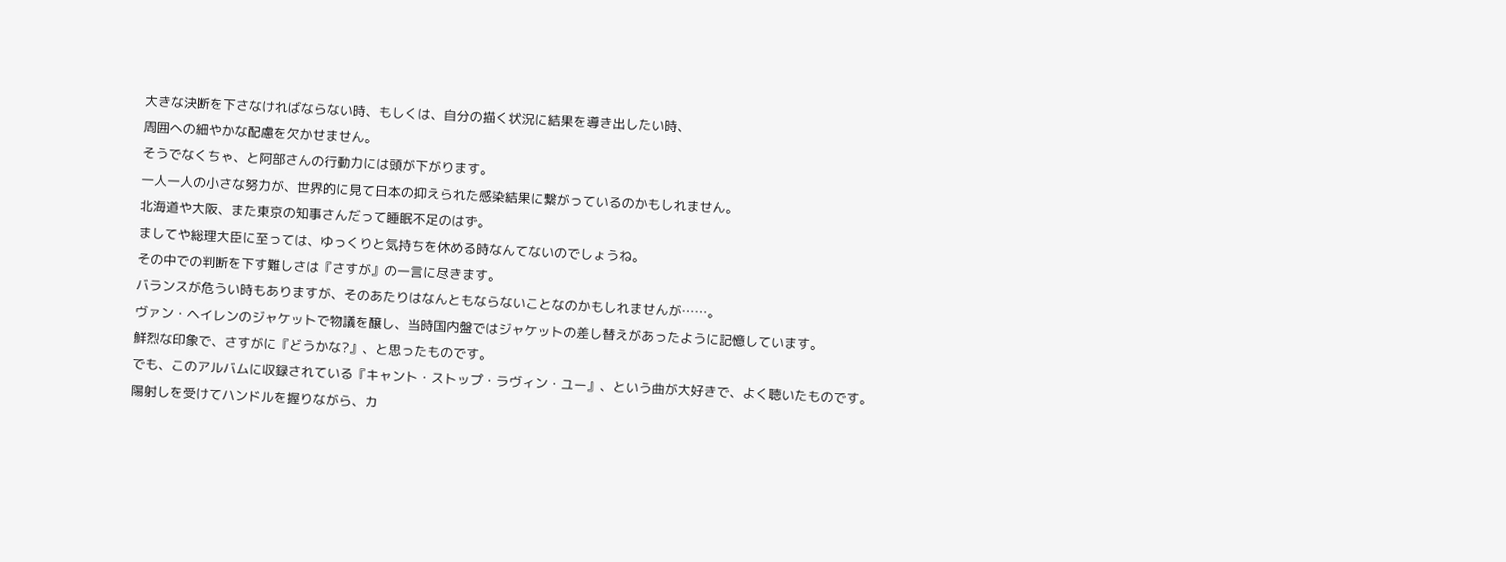大きな決断を下さなければならない時、もしくは、自分の描く状況に結果を導き出したい時、
周囲への細やかな配慮を欠かせません。
そうでなくちゃ、と阿部さんの行動力には頭が下がります。
一人一人の小さな努力が、世界的に見て日本の抑えられた感染結果に繋がっているのかもしれません。
北海道や大阪、また東京の知事さんだって睡眠不足のはず。
ましてや総理大臣に至っては、ゆっくりと気持ちを休める時なんてないのでしょうね。
その中での判断を下す難しさは『さすが』の一言に尽きます。
バランスが危うい時もありますが、そのあたりはなんともならないことなのかもしれませんが……。
ヴァン・ヘイレンのジャケットで物議を醸し、当時国内盤ではジャケットの差し替えがあったように記憶しています。
鮮烈な印象で、さすがに『どうかな?』、と思ったものです。
でも、このアルバムに収録されている『キャント・ストップ・ラヴィン・ユー』、という曲が大好きで、よく聴いたものです。
陽射しを受けてハンドルを握りながら、カ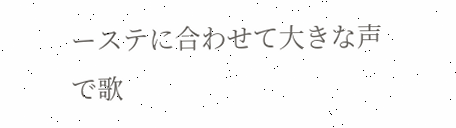ーステに合わせて大きな声で歌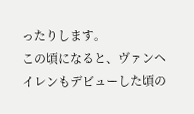ったりします。
この頃になると、ヴァンヘイレンもデビューした頃の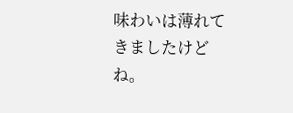味わいは薄れてきましたけどね。